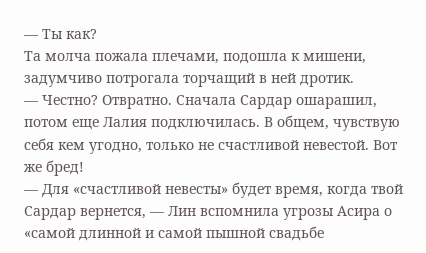— Ты как?
Та молча пожала плечами, подошла к мишени, задумчиво потрогала торчащий в ней дротик.
— Честно? Отвратно. Сначала Сардар ошарашил, потом еще Лалия подключилась. В общем, чувствую себя кем угодно, только не счастливой невестой. Вот же бред!
— Для «счастливой невесты» будет время, когда твой Сардар вернется, — Лин вспомнила угрозы Асира о «самой длинной и самой пышной свадьбе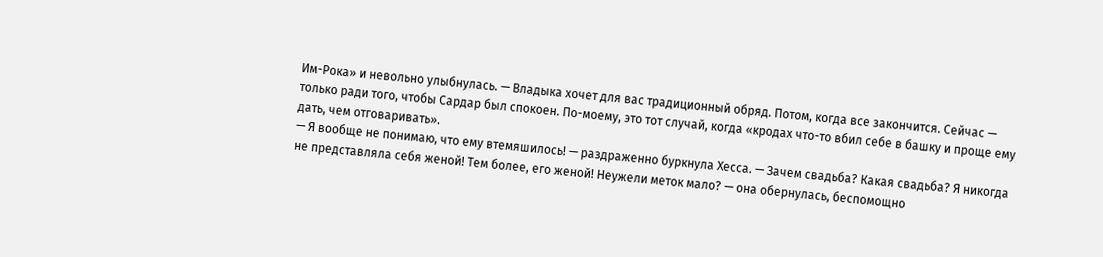Им-Рока» и невольно улыбнулась. — Владыка хочет для вас традиционный обряд. Потом, когда все закончится. Сейчас — только ради того, чтобы Сардар был спокоен. По-моему, это тот случай, когда «кродах что-то вбил себе в башку и проще ему дать, чем отговаривать».
— Я вообще не понимаю, что ему втемяшилось! — раздраженно буркнула Хесса. — Зачем свадьба? Какая свадьба? Я никогда не представляла себя женой! Тем более, его женой! Неужели меток мало? — она обернулась, беспомощно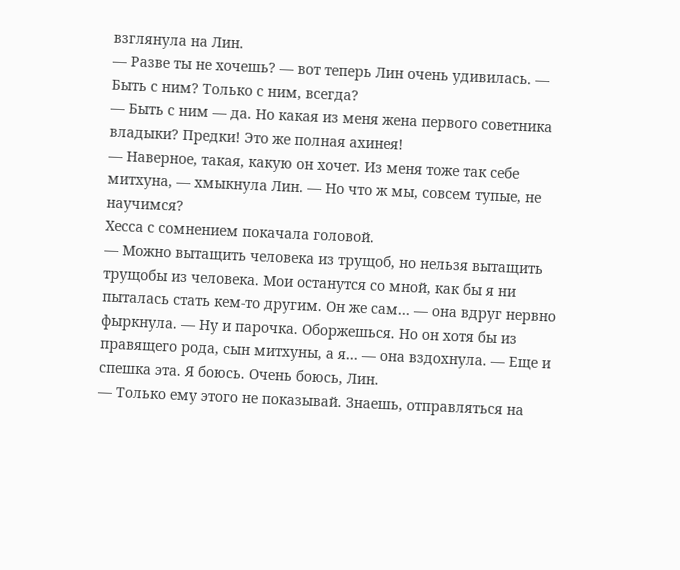взглянула на Лин.
— Разве ты не хочешь? — вот теперь Лин очень удивилась. — Быть с ним? Только с ним, всегда?
— Быть с ним — да. Но какая из меня жена первого советника владыки? Предки! Это же полная ахинея!
— Наверное, такая, какую он хочет. Из меня тоже так себе митхуна, — хмыкнула Лин. — Но что ж мы, совсем тупые, не научимся?
Хесса с сомнением покачала головой.
— Можно вытащить человека из трущоб, но нельзя вытащить трущобы из человека. Мои останутся со мной, как бы я ни пыталась стать кем-то другим. Он же сам… — она вдруг нервно фыркнула. — Ну и парочка. Оборжешься. Но он хотя бы из правящего рода, сын митхуны, а я… — она вздохнула. — Еще и спешка эта. Я боюсь. Очень боюсь, Лин.
— Только ему этого не показывай. Знаешь, отправляться на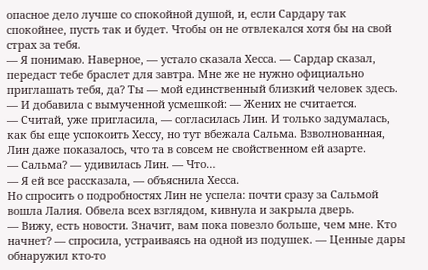опасное дело лучше со спокойной душой, и, если Сардару так спокойнее, пусть так и будет. Чтобы он не отвлекался хотя бы на свой страх за тебя.
— Я понимаю. Наверное, — устало сказала Хесса. — Сардар сказал, передаст тебе браслет для завтра. Мне же не нужно официально приглашать тебя, да? Ты — мой единственный близкий человек здесь. — И добавила с вымученной усмешкой: — Жених не считается.
— Считай, уже пригласила, — согласилась Лин. И только задумалась, как бы еще успокоить Хессу, но тут вбежала Сальма. Взволнованная, Лин даже показалось, что та в совсем не свойственном ей азарте.
— Сальма? — удивилась Лин. — Что…
— Я ей все рассказала, — объяснила Хесса.
Но спросить о подробностях Лин не успела: почти сразу за Сальмой вошла Лалия. Обвела всех взглядом, кивнула и закрыла дверь.
— Вижу, есть новости. Значит, вам пока повезло больше, чем мне. Кто начнет? — спросила, устраиваясь на одной из подушек. — Ценные дары обнаружил кто-то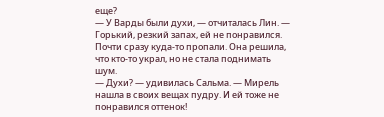еще?
— У Варды были духи, — отчиталась Лин. — Горький, резкий запах, ей не понравился. Почти сразу куда-то пропали. Она решила, что кто-то украл, но не стала поднимать шум.
— Духи? — удивилась Сальма. — Мирель нашла в своих вещах пудру. И ей тоже не понравился оттенок!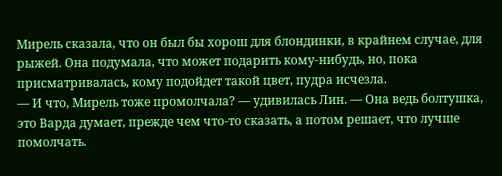Мирель сказала, что он был бы хорош для блондинки, в крайнем случае, для рыжей. Она подумала, что может подарить кому-нибудь, но, пока присматривалась, кому подойдет такой цвет, пудра исчезла.
— И что, Мирель тоже промолчала? — удивилась Лин. — Она ведь болтушка, это Варда думает, прежде чем что-то сказать, а потом решает, что лучше помолчать.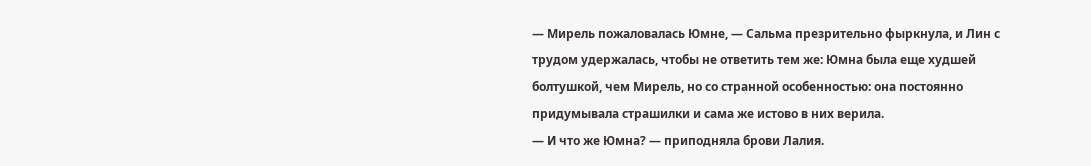— Мирель пожаловалась Юмне, — Сальма презрительно фыркнула, и Лин с трудом удержалась, чтобы не ответить тем же: Юмна была еще худшей болтушкой, чем Мирель, но со странной особенностью: она постоянно придумывала страшилки и сама же истово в них верила.
— И что же Юмна? — приподняла брови Лалия.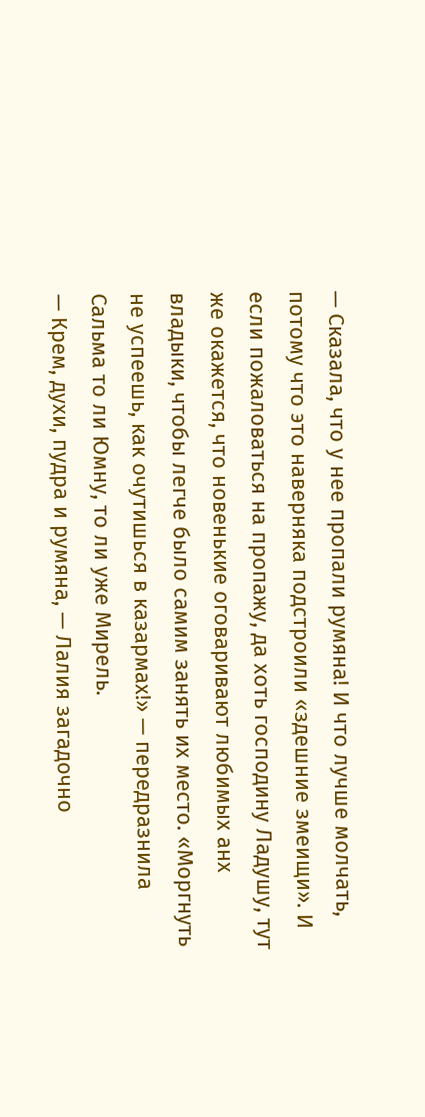— Сказала, что у нее пропали румяна! И что лучше молчать, потому что это наверняка подстроили «здешние змеищи». И если пожаловаться на пропажу, да хоть господину Ладушу, тут же окажется, что новенькие оговаривают любимых анх владыки, чтобы легче было самим занять их место. «Моргнуть не успеешь, как очутишься в казармах!» — передразнила Сальма то ли Юмну, то ли уже Мирель.
— Крем, духи, пудра и румяна, — Лалия загадочно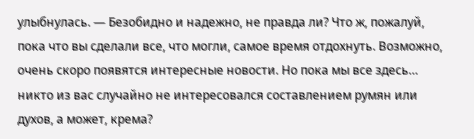улыбнулась. — Безобидно и надежно, не правда ли? Что ж, пожалуй, пока что вы сделали все, что могли, самое время отдохнуть. Возможно, очень скоро появятся интересные новости. Но пока мы все здесь… никто из вас случайно не интересовался составлением румян или духов, а может, крема?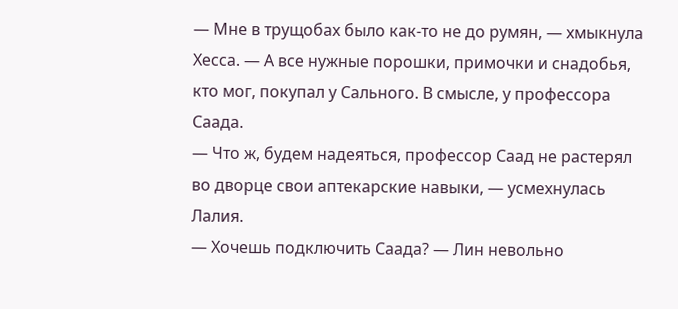— Мне в трущобах было как-то не до румян, — хмыкнула Хесса. — А все нужные порошки, примочки и снадобья, кто мог, покупал у Сального. В смысле, у профессора Саада.
— Что ж, будем надеяться, профессор Саад не растерял во дворце свои аптекарские навыки, — усмехнулась Лалия.
— Хочешь подключить Саада? — Лин невольно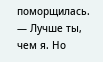поморщилась. — Лучше ты, чем я. Но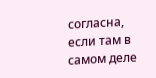согласна, если там в самом деле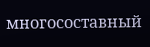многосоставный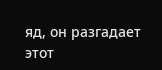яд, он разгадает этот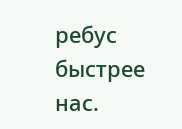ребус быстрее нас.